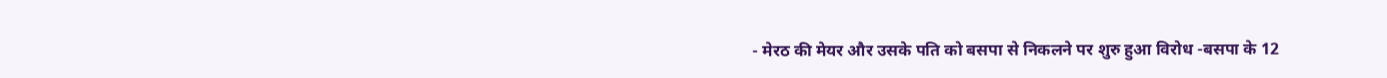- मेरठ की मेयर और उसके पति को बसपा से निकलने पर शुरु हुआ विरोध -बसपा के 12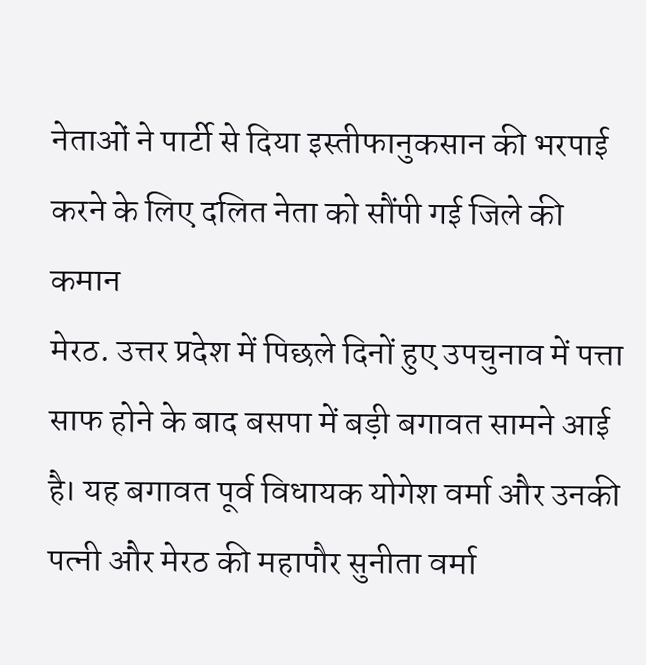नेताओं ने पार्टी से दिया इस्तीफानुकसान की भरपाई करने के लिए दलित नेता को सौंपी गई जिले की कमान
मेरठ. उत्तर प्रदेश में पिछले दिनों हुए उपचुनाव में पत्ता साफ होने के बाद बसपा में बड़ी बगावत सामने आई है। यह बगावत पूर्व विधायक योगेश वर्मा और उनकी पत्नी और मेरठ की महापौर सुनीता वर्मा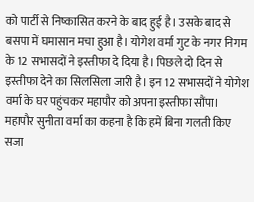को पार्टी से निष्कासित करने के बाद हुई है। उसके बाद से बसपा में घमासान मचा हुआ है। योगेश वर्मा गुट के नगर निगम के 12 सभासदों ने इस्तीफा दे दिया है। पिछले दो दिन से इस्तीफा देने का सिलसिला जारी है। इन 12 सभासदों ने योगेश वर्मा के घर पहुंचकर महापौर को अपना इस्तीफा सौंपा। महापौर सुनीता वर्मा का कहना है कि हमें बिना गलती किए सजा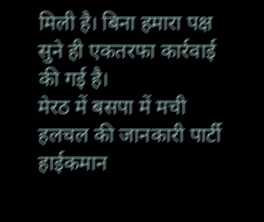मिली है। बिना हमारा पक्ष सुने ही एकतरफा कार्रवाई की गई है।
मेरठ में बसपा में मची हलचल की जानकारी पार्टी हाईकमान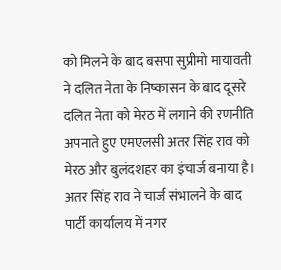को मिलने के बाद बसपा सुप्रीमो मायावती ने दलित नेता के निष्कासन के बाद दूसरे दलित नेता को मेरठ में लगाने की रणनीति अपनाते हुए एमएलसी अतर सिंह राव को मेरठ और बुलंदशहर का इंचार्ज बनाया है। अतर सिंह राव ने चार्ज संभालने के बाद पार्टी कार्यालय में नगर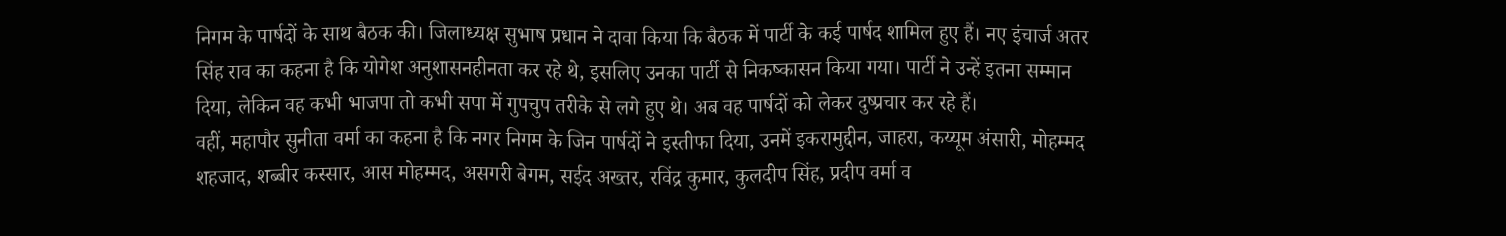निगम के पार्षदों के साथ बैठक की। जिलाध्यक्ष सुभाष प्रधान ने दावा किया कि बैठक में पार्टी के कई पार्षद शामिल हुए हैं। नए इंचार्ज अतर सिंह राव का कहना है कि योगेश अनुशासनहीनता कर रहे थे, इसलिए उनका पार्टी से निकष्कासन किया गया। पार्टी ने उन्हें इतना सम्मान दिया, लेकिन वह कभी भाजपा तो कभी सपा में गुपचुप तरीके से लगे हुए थे। अब वह पार्षदों को लेकर दुष्प्रचार कर रहे हैं।
वहीं, महापौर सुनीता वर्मा का कहना है कि नगर निगम के जिन पार्षदों ने इस्तीफा दिया, उनमें इकरामुद्दीन, जाहरा, कय्यूम अंसारी, मोहम्मद शहजाद, शब्बीर कस्सार, आस मोहम्मद, असगरी बेगम, सईद अख्तर, रविंद्र कुमार, कुलदीप सिंह, प्रदीप वर्मा व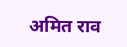अमित राव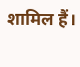शामिल हैं।